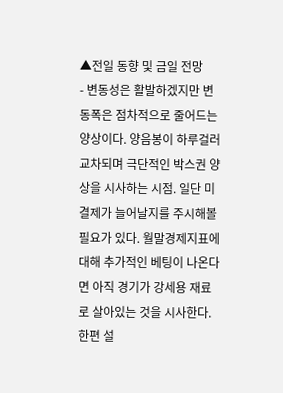▲전일 동향 및 금일 전망
- 변동성은 활발하겠지만 변동폭은 점차적으로 줄어드는 양상이다. 양음봉이 하루걸러 교차되며 극단적인 박스권 양상을 시사하는 시점. 일단 미결제가 늘어날지를 주시해볼 필요가 있다. 월말경제지표에 대해 추가적인 베팅이 나온다면 아직 경기가 강세용 재료로 살아있는 것을 시사한다. 한편 설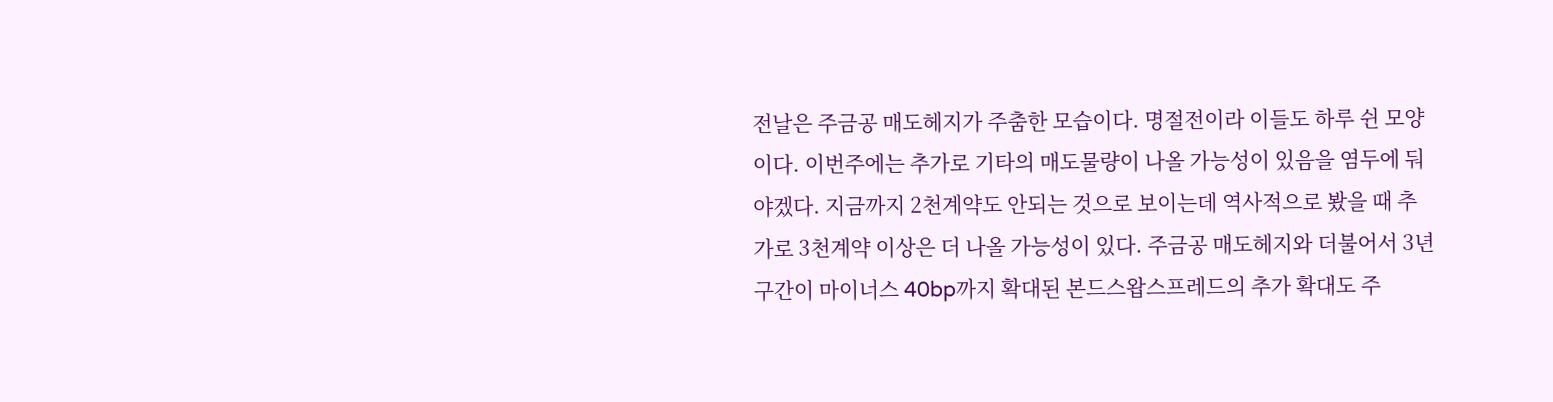전날은 주금공 매도헤지가 주춤한 모습이다. 명절전이라 이들도 하루 쉰 모양이다. 이번주에는 추가로 기타의 매도물량이 나올 가능성이 있음을 염두에 둬야겠다. 지금까지 2천계약도 안되는 것으로 보이는데 역사적으로 봤을 때 추가로 3천계약 이상은 더 나올 가능성이 있다. 주금공 매도헤지와 더불어서 3년구간이 마이너스 40bp까지 확대된 본드스왑스프레드의 추가 확대도 주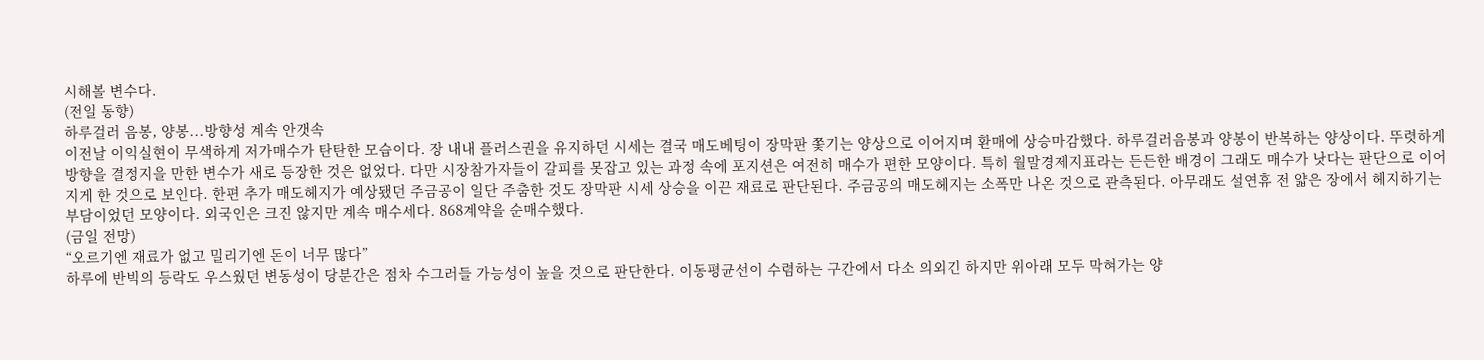시해볼 변수다.
(전일 동향)
하루걸러 음봉, 양봉...방향성 계속 안갯속
이전날 이익실현이 무색하게 저가매수가 탄탄한 모습이다. 장 내내 플러스권을 유지하던 시세는 결국 매도베팅이 장막판 쫓기는 양상으로 이어지며 환매에 상승마감했다. 하루걸러음봉과 양봉이 반복하는 양상이다. 뚜렷하게 방향을 결정지을 만한 변수가 새로 등장한 것은 없었다. 다만 시장참가자들이 갈피를 못잡고 있는 과정 속에 포지션은 여전히 매수가 편한 모양이다. 특히 월말경제지표라는 든든한 배경이 그래도 매수가 낫다는 판단으로 이어지게 한 것으로 보인다. 한편 추가 매도헤지가 예상됐던 주금공이 일단 주춤한 것도 장막판 시세 상승을 이끈 재료로 판단된다. 주금공의 매도헤지는 소폭만 나온 것으로 관측된다. 아무래도 설연휴 전 얇은 장에서 헤지하기는 부담이었던 모양이다. 외국인은 크진 않지만 계속 매수세다. 868계약을 순매수했다.
(금일 전망)
“오르기엔 재료가 없고 밀리기엔 돈이 너무 많다”
하루에 반빅의 등락도 우스웠던 변동성이 당분간은 점차 수그러들 가능성이 높을 것으로 판단한다. 이동평균선이 수렴하는 구간에서 다소 의외긴 하지만 위아래 모두 막혀가는 양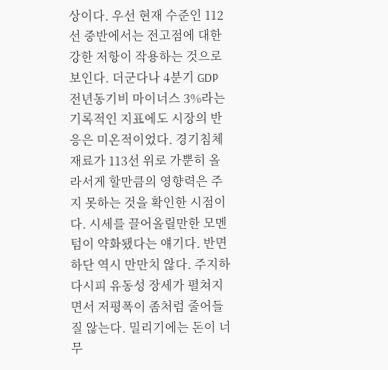상이다. 우선 현재 수준인 112선 중반에서는 전고점에 대한 강한 저항이 작용하는 것으로 보인다. 더군다나 4분기 GDP 전년동기비 마이너스 3%라는 기록적인 지표에도 시장의 반응은 미온적이었다. 경기침체 재료가 113선 위로 가뿐히 올라서게 할만큼의 영향력은 주지 못하는 것을 확인한 시점이다. 시세를 끌어올릴만한 모멘텀이 약화됐다는 얘기다. 반면 하단 역시 만만치 않다. 주지하다시피 유동성 장세가 펼쳐지면서 저평폭이 좀처럼 줄어들질 않는다. 밀리기에는 돈이 너무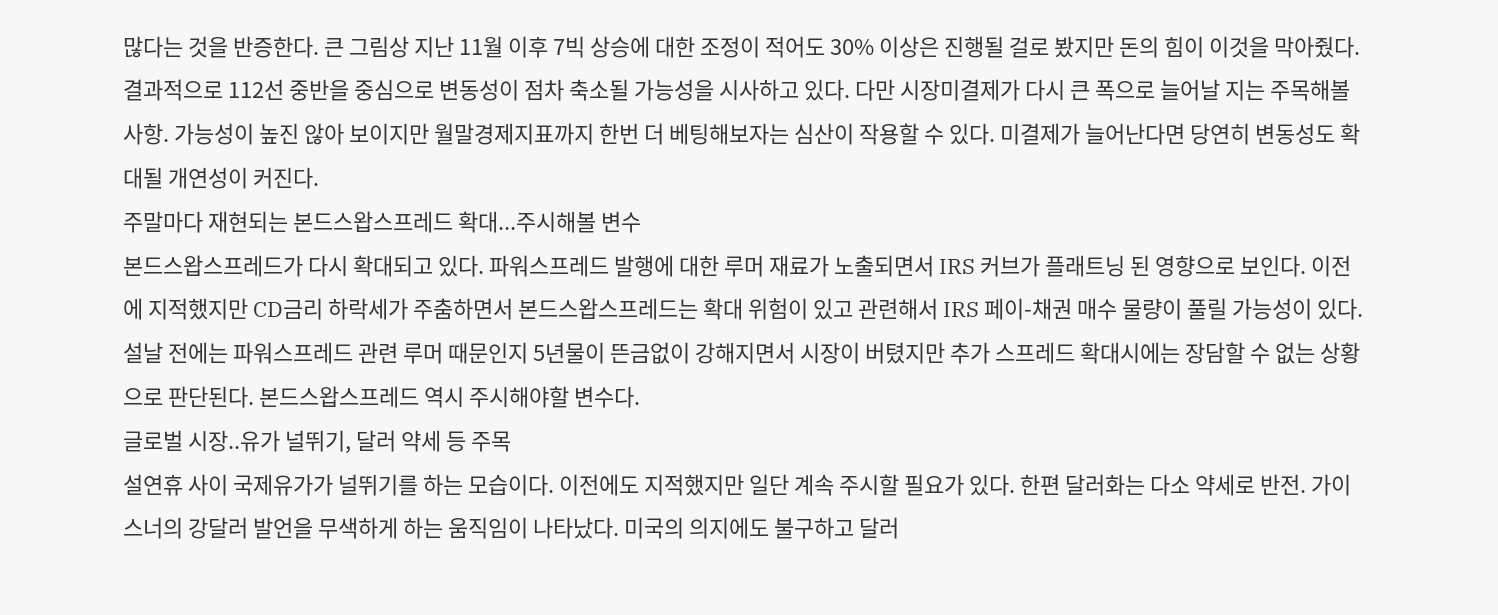많다는 것을 반증한다. 큰 그림상 지난 11월 이후 7빅 상승에 대한 조정이 적어도 30% 이상은 진행될 걸로 봤지만 돈의 힘이 이것을 막아줬다. 결과적으로 112선 중반을 중심으로 변동성이 점차 축소될 가능성을 시사하고 있다. 다만 시장미결제가 다시 큰 폭으로 늘어날 지는 주목해볼 사항. 가능성이 높진 않아 보이지만 월말경제지표까지 한번 더 베팅해보자는 심산이 작용할 수 있다. 미결제가 늘어난다면 당연히 변동성도 확대될 개연성이 커진다.
주말마다 재현되는 본드스왑스프레드 확대...주시해볼 변수
본드스왑스프레드가 다시 확대되고 있다. 파워스프레드 발행에 대한 루머 재료가 노출되면서 IRS 커브가 플래트닝 된 영향으로 보인다. 이전에 지적했지만 CD금리 하락세가 주춤하면서 본드스왑스프레드는 확대 위험이 있고 관련해서 IRS 페이-채권 매수 물량이 풀릴 가능성이 있다. 설날 전에는 파워스프레드 관련 루머 때문인지 5년물이 뜬금없이 강해지면서 시장이 버텼지만 추가 스프레드 확대시에는 장담할 수 없는 상황으로 판단된다. 본드스왑스프레드 역시 주시해야할 변수다.
글로벌 시장..유가 널뛰기, 달러 약세 등 주목
설연휴 사이 국제유가가 널뛰기를 하는 모습이다. 이전에도 지적했지만 일단 계속 주시할 필요가 있다. 한편 달러화는 다소 약세로 반전. 가이스너의 강달러 발언을 무색하게 하는 움직임이 나타났다. 미국의 의지에도 불구하고 달러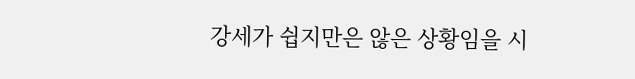강세가 쉽지만은 않은 상황임을 시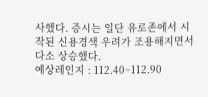사했다. 증시는 일단 유로존에서 시작된 신용경색 우려가 조용해지면서 다소 상승했다.
예상레인지 : 112.40~112.90